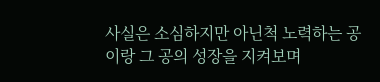사실은 소심하지만 아닌척 노력하는 공이랑 그 공의 성장을 지켜보며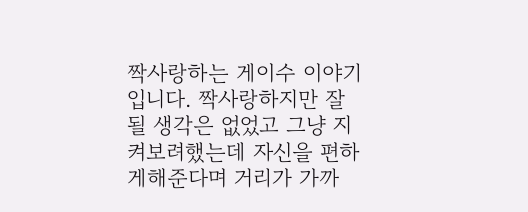짝사랑하는 게이수 이야기입니다. 짝사랑하지만 잘 될 생각은 없었고 그냥 지켜보려했는데 자신을 편하게해준다며 거리가 가까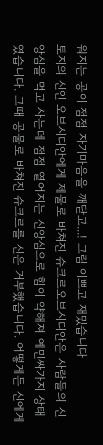워지는 공이 점점 자기마음을 깨닫고...! 그림 이쁘고 재밌습니다
토지의 신인 오브시디안에게 제물로 바쳐진 슈크르오브시디안은 사람들의 신앙심을 먹고 사는데 점점 옅어지는 신앙심으로 힘이 약해져 예민싸가지 상태였습니다. 그때 공물로 바쳐진 슈크르를 신은 거부했습니다. 어떻게든 신에게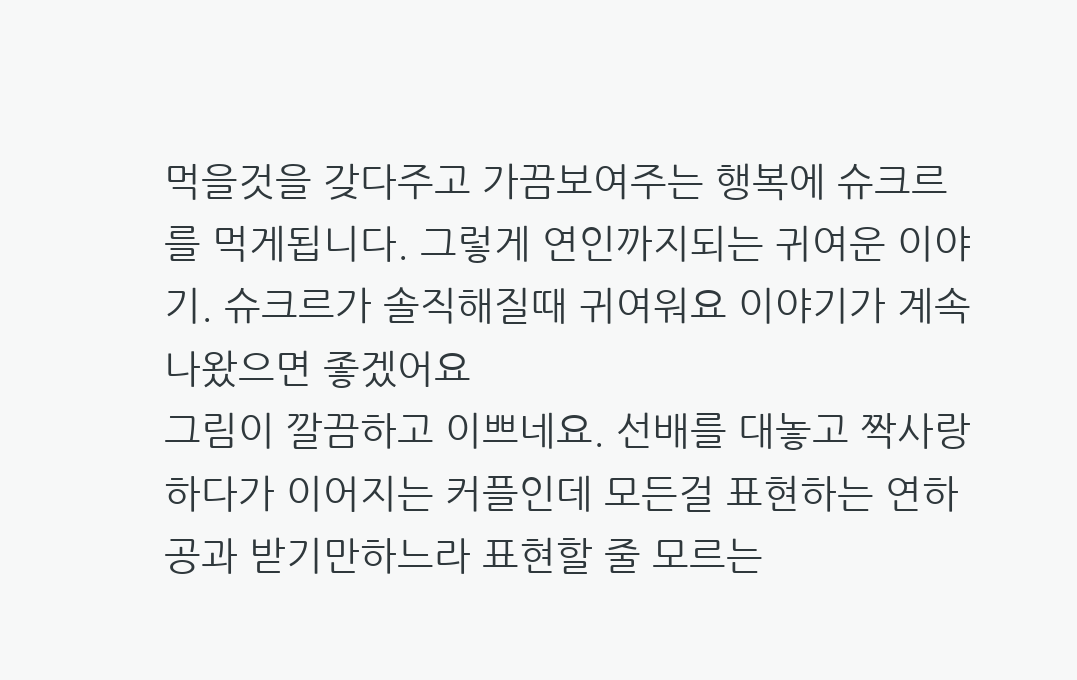먹을것을 갖다주고 가끔보여주는 행복에 슈크르를 먹게됩니다. 그렇게 연인까지되는 귀여운 이야기. 슈크르가 솔직해질때 귀여워요 이야기가 계속 나왔으면 좋겠어요
그림이 깔끔하고 이쁘네요. 선배를 대놓고 짝사랑하다가 이어지는 커플인데 모든걸 표현하는 연하공과 받기만하느라 표현할 줄 모르는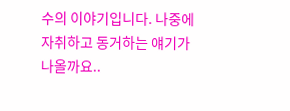수의 이야기입니다. 나중에 자취하고 동거하는 얘기가 나올까요..